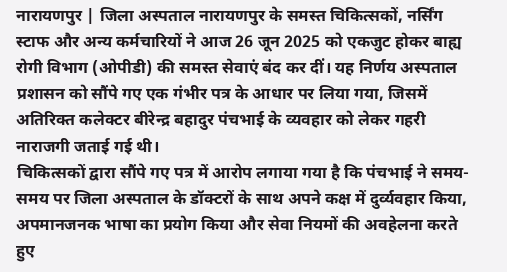नारायणपुर | जिला अस्पताल नारायणपुर के समस्त चिकित्सकों, नर्सिंग स्टाफ और अन्य कर्मचारियों ने आज 26 जून 2025 को एकजुट होकर बाह्य रोगी विभाग (ओपीडी) की समस्त सेवाएं बंद कर दीं। यह निर्णय अस्पताल प्रशासन को सौंपे गए एक गंभीर पत्र के आधार पर लिया गया, जिसमें अतिरिक्त कलेक्टर बीरेन्द्र बहादुर पंचभाई के व्यवहार को लेकर गहरी नाराजगी जताई गई थी।
चिकित्सकों द्वारा सौंपे गए पत्र में आरोप लगाया गया है कि पंचभाई ने समय-समय पर जिला अस्पताल के डॉक्टरों के साथ अपने कक्ष में दुर्व्यवहार किया, अपमानजनक भाषा का प्रयोग किया और सेवा नियमों की अवहेलना करते हुए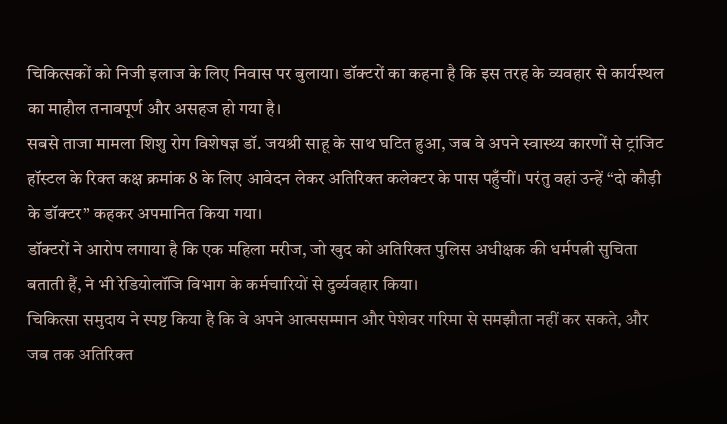चिकित्सकों को निजी इलाज के लिए निवास पर बुलाया। डॉक्टरों का कहना है कि इस तरह के व्यवहार से कार्यस्थल का माहौल तनावपूर्ण और असहज हो गया है।
सबसे ताजा मामला शिशु रोग विशेषज्ञ डॉ. जयश्री साहू के साथ घटित हुआ, जब वे अपने स्वास्थ्य कारणों से ट्रांजिट हॉस्टल के रिक्त कक्ष क्रमांक 8 के लिए आवेदन लेकर अतिरिक्त कलेक्टर के पास पहुँचीं। परंतु वहां उन्हें “दो कौड़ी के डॉक्टर” कहकर अपमानित किया गया।
डॉक्टरों ने आरोप लगाया है कि एक महिला मरीज, जो खुद को अतिरिक्त पुलिस अधीक्षक की धर्मपत्नी सुचिता बताती हैं, ने भी रेडियोलॉजि विभाग के कर्मचारियों से दुर्व्यवहार किया।
चिकित्सा समुदाय ने स्पष्ट किया है कि वे अपने आत्मसम्मान और पेशेवर गरिमा से समझौता नहीं कर सकते, और जब तक अतिरिक्त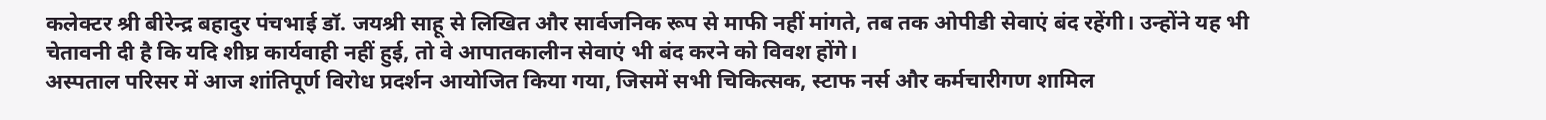कलेक्टर श्री बीरेन्द्र बहादुर पंचभाई डॉ. जयश्री साहू से लिखित और सार्वजनिक रूप से माफी नहीं मांगते, तब तक ओपीडी सेवाएं बंद रहेंगी। उन्होंने यह भी चेतावनी दी है कि यदि शीघ्र कार्यवाही नहीं हुई, तो वे आपातकालीन सेवाएं भी बंद करने को विवश होंगे।
अस्पताल परिसर में आज शांतिपूर्ण विरोध प्रदर्शन आयोजित किया गया, जिसमें सभी चिकित्सक, स्टाफ नर्स और कर्मचारीगण शामिल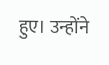हुए। उन्होंने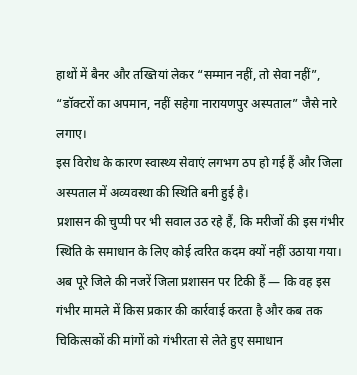हाथों में बैनर और तख्तियां लेकर “सम्मान नहीं, तो सेवा नहीं”, “डॉक्टरों का अपमान, नहीं सहेगा नारायणपुर अस्पताल” जैसे नारे लगाए।
इस विरोध के कारण स्वास्थ्य सेवाएं लगभग ठप हो गई हैं और जिला अस्पताल में अव्यवस्था की स्थिति बनी हुई है।
प्रशासन की चुप्पी पर भी सवाल उठ रहे हैं, कि मरीजों की इस गंभीर स्थिति के समाधान के लिए कोई त्वरित कदम क्यों नहीं उठाया गया।
अब पूरे जिले की नजरें जिला प्रशासन पर टिकी हैं — कि वह इस गंभीर मामले में किस प्रकार की कार्रवाई करता है और कब तक चिकित्सकों की मांगों को गंभीरता से लेते हुए समाधान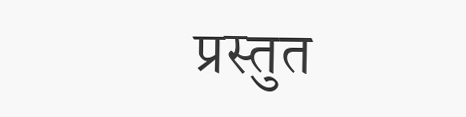प्रस्तुत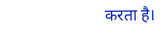करता है।